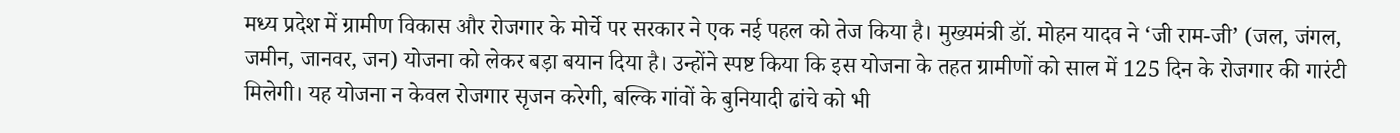मध्य प्रदेश में ग्रामीण विकास और रोजगार के मोर्चे पर सरकार ने एक नई पहल को तेज किया है। मुख्यमंत्री डॉ. मोहन यादव ने ‘जी राम-जी’ (जल, जंगल, जमीन, जानवर, जन) योजना को लेकर बड़ा बयान दिया है। उन्होंने स्पष्ट किया कि इस योजना के तहत ग्रामीणों को साल में 125 दिन के रोजगार की गारंटी मिलेगी। यह योजना न केवल रोजगार सृजन करेगी, बल्कि गांवों के बुनियादी ढांचे को भी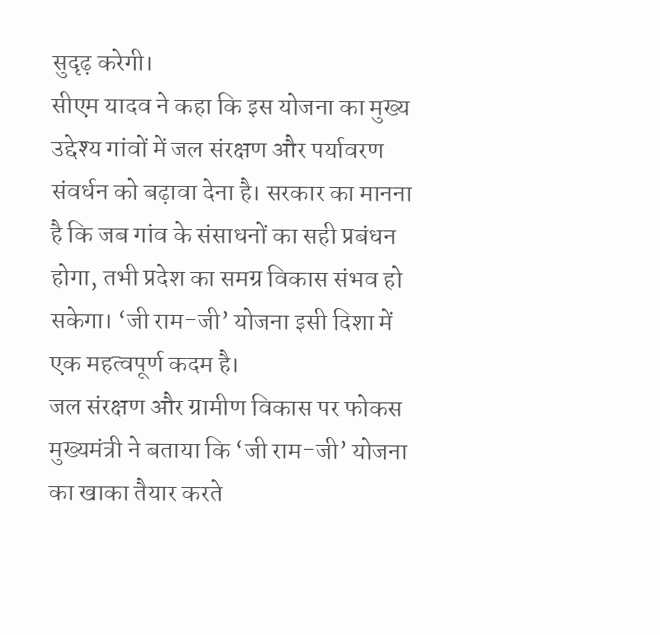सुदृढ़ करेगी।
सीएम यादव ने कहा कि इस योजना का मुख्य उद्देश्य गांवों में जल संरक्षण और पर्यावरण संवर्धन को बढ़ावा देना है। सरकार का मानना है कि जब गांव के संसाधनों का सही प्रबंधन होगा, तभी प्रदेश का समग्र विकास संभव हो सकेगा। ‘जी राम-जी’ योजना इसी दिशा में एक महत्वपूर्ण कदम है।
जल संरक्षण और ग्रामीण विकास पर फोकस
मुख्यमंत्री ने बताया कि ‘जी राम-जी’ योजना का खाका तैयार करते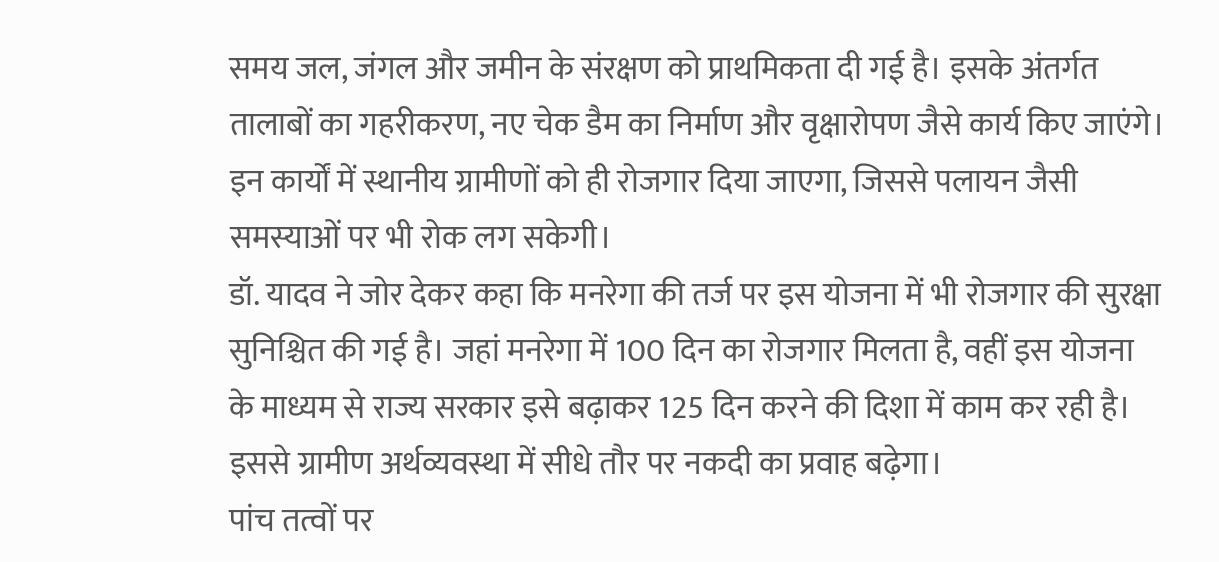समय जल, जंगल और जमीन के संरक्षण को प्राथमिकता दी गई है। इसके अंतर्गत तालाबों का गहरीकरण, नए चेक डैम का निर्माण और वृक्षारोपण जैसे कार्य किए जाएंगे। इन कार्यों में स्थानीय ग्रामीणों को ही रोजगार दिया जाएगा, जिससे पलायन जैसी समस्याओं पर भी रोक लग सकेगी।
डॉ. यादव ने जोर देकर कहा कि मनरेगा की तर्ज पर इस योजना में भी रोजगार की सुरक्षा सुनिश्चित की गई है। जहां मनरेगा में 100 दिन का रोजगार मिलता है, वहीं इस योजना के माध्यम से राज्य सरकार इसे बढ़ाकर 125 दिन करने की दिशा में काम कर रही है। इससे ग्रामीण अर्थव्यवस्था में सीधे तौर पर नकदी का प्रवाह बढ़ेगा।
पांच तत्वों पर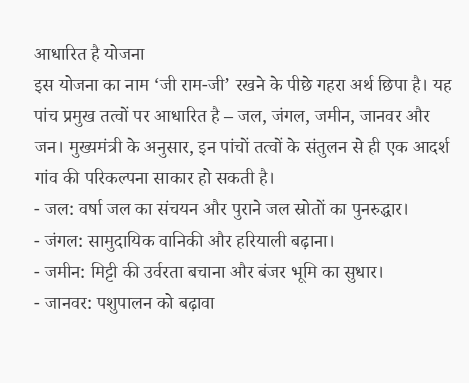आधारित है योजना
इस योजना का नाम ‘जी राम-जी’ रखने के पीछे गहरा अर्थ छिपा है। यह पांच प्रमुख तत्वों पर आधारित है – जल, जंगल, जमीन, जानवर और जन। मुख्यमंत्री के अनुसार, इन पांचों तत्वों के संतुलन से ही एक आदर्श गांव की परिकल्पना साकार हो सकती है।
- जल: वर्षा जल का संचयन और पुराने जल स्रोतों का पुनरुद्धार।
- जंगल: सामुदायिक वानिकी और हरियाली बढ़ाना।
- जमीन: मिट्टी की उर्वरता बचाना और बंजर भूमि का सुधार।
- जानवर: पशुपालन को बढ़ावा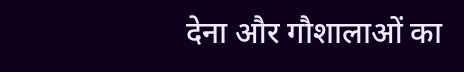देना और गौशालाओं का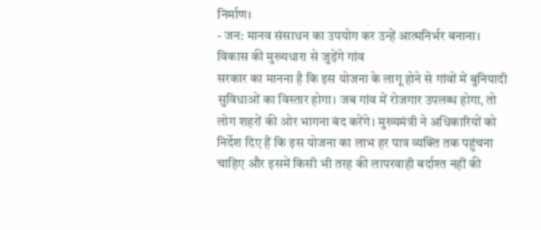निर्माण।
- जन: मानव संसाधन का उपयोग कर उन्हें आत्मनिर्भर बनाना।
विकास की मुख्यधारा से जुड़ेंगे गांव
सरकार का मानना है कि इस योजना के लागू होने से गांवों में बुनियादी सुविधाओं का विस्तार होगा। जब गांव में रोजगार उपलब्ध होगा, तो लोग शहरों की ओर भागना बंद करेंगे। मुख्यमंत्री ने अधिकारियों को निर्देश दिए हैं कि इस योजना का लाभ हर पात्र व्यक्ति तक पहुंचना चाहिए और इसमें किसी भी तरह की लापरवाही बर्दाश्त नहीं की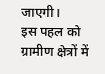जाएगी।
इस पहल को ग्रामीण क्षेत्रों में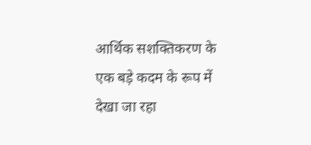आर्थिक सशक्तिकरण के एक बड़े कदम के रूप में देखा जा रहा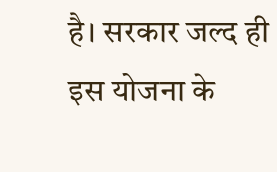है। सरकार जल्द ही इस योजना के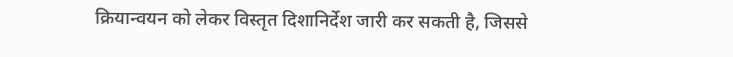क्रियान्वयन को लेकर विस्तृत दिशानिर्देश जारी कर सकती है, जिससे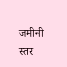जमीनी स्तर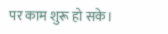पर काम शुरू हो सके।